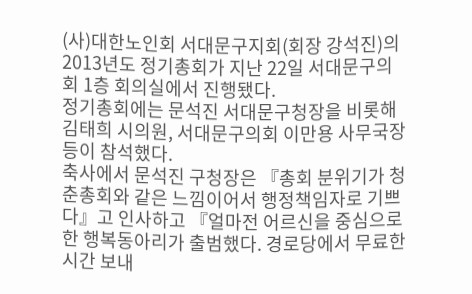(사)대한노인회 서대문구지회(회장 강석진)의 2013년도 정기총회가 지난 22일 서대문구의회 1층 회의실에서 진행됐다.
정기총회에는 문석진 서대문구청장을 비롯해 김태희 시의원, 서대문구의회 이만용 사무국장 등이 참석했다.
축사에서 문석진 구청장은 『총회 분위기가 청춘총회와 같은 느낌이어서 행정책임자로 기쁘다』고 인사하고 『얼마전 어르신을 중심으로 한 행복동아리가 출범했다. 경로당에서 무료한 시간 보내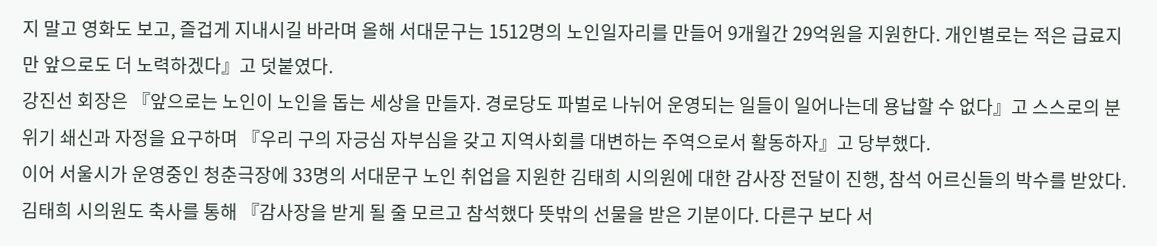지 말고 영화도 보고, 즐겁게 지내시길 바라며 올해 서대문구는 1512명의 노인일자리를 만들어 9개월간 29억원을 지원한다. 개인별로는 적은 급료지만 앞으로도 더 노력하겠다』고 덧붙였다.
강진선 회장은 『앞으로는 노인이 노인을 돕는 세상을 만들자. 경로당도 파벌로 나뉘어 운영되는 일들이 일어나는데 용납할 수 없다』고 스스로의 분위기 쇄신과 자정을 요구하며 『우리 구의 자긍심 자부심을 갖고 지역사회를 대변하는 주역으로서 활동하자』고 당부했다.
이어 서울시가 운영중인 청춘극장에 33명의 서대문구 노인 취업을 지원한 김태희 시의원에 대한 감사장 전달이 진행, 참석 어르신들의 박수를 받았다.
김태희 시의원도 축사를 통해 『감사장을 받게 될 줄 모르고 참석했다 뜻밖의 선물을 받은 기분이다. 다른구 보다 서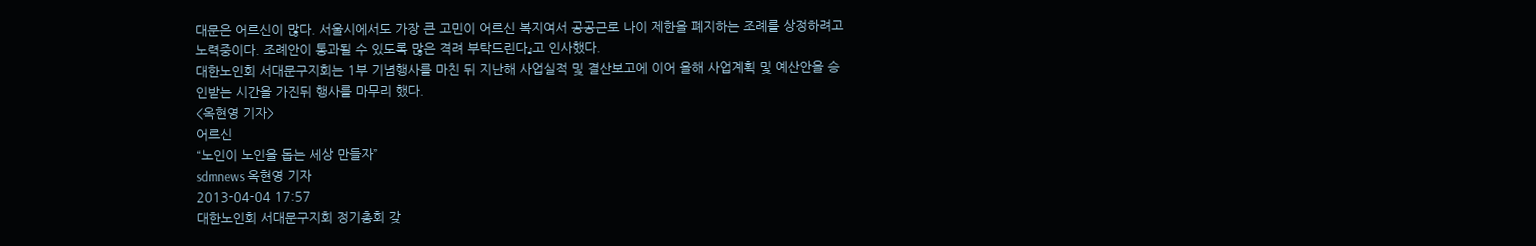대문은 어르신이 많다. 서울시에서도 가장 큰 고민이 어르신 복지여서 공공근로 나이 제한을 폐지하는 조례를 상정하려고 노력중이다. 조례안이 통과될 수 있도록 많은 격려 부탁드린다』고 인사했다.
대한노인회 서대문구지회는 1부 기념행사를 마친 뒤 지난해 사업실적 및 결산보고에 이어 올해 사업계획 및 예산안을 승인받는 시간을 가진뒤 행사를 마무리 했다.
<옥현영 기자>
어르신
“노인이 노인을 돕는 세상 만들자”
sdmnews 옥현영 기자
2013-04-04 17:57
대한노인회 서대문구지회 정기총회 갖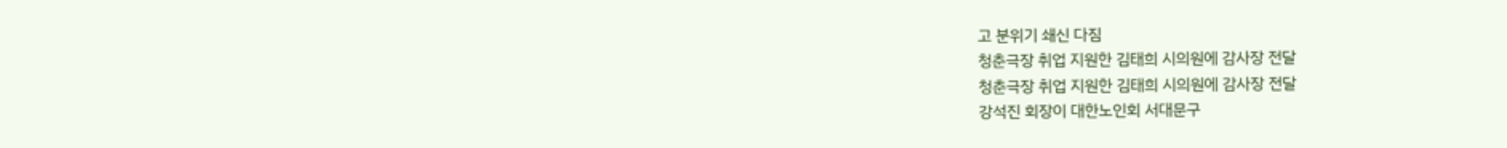고 분위기 쇄신 다짐
청춘극장 취업 지원한 김태희 시의원에 감사장 전달
청춘극장 취업 지원한 김태희 시의원에 감사장 전달
강석진 회장이 대한노인회 서대문구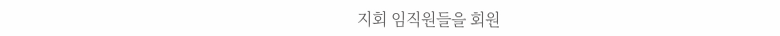지회 임직원들을 회원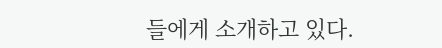들에게 소개하고 있다.